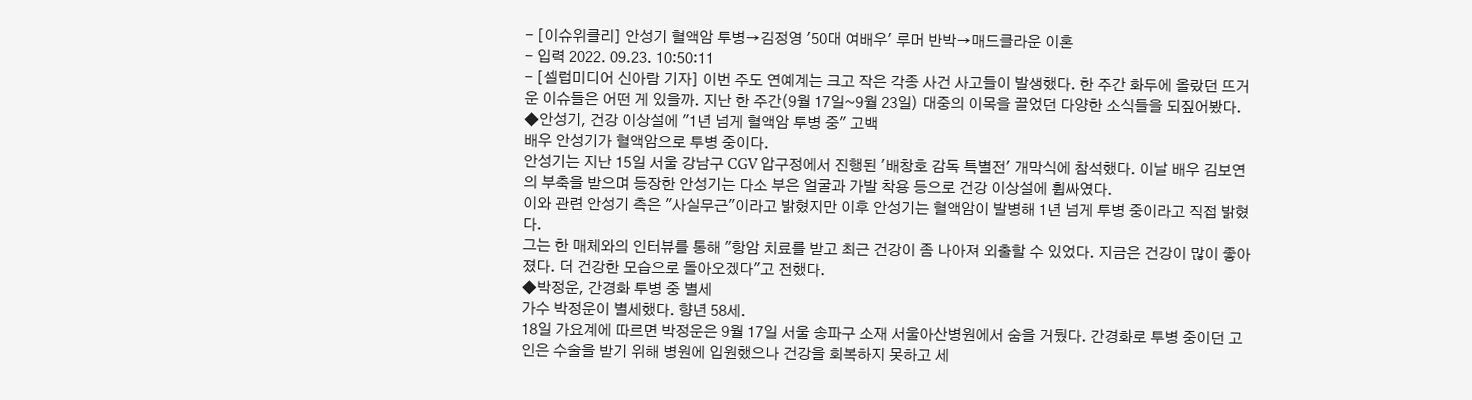- [이슈위클리] 안성기 혈액암 투병→김정영 '50대 여배우' 루머 반박→매드클라운 이혼
- 입력 2022. 09.23. 10:50:11
- [셀럽미디어 신아람 기자] 이번 주도 연예계는 크고 작은 각종 사건 사고들이 발생했다. 한 주간 화두에 올랐던 뜨거운 이슈들은 어떤 게 있을까. 지난 한 주간(9월 17일~9월 23일) 대중의 이목을 끌었던 다양한 소식들을 되짚어봤다.
◆안성기, 건강 이상설에 "1년 넘게 혈액암 투병 중" 고백
배우 안성기가 혈액암으로 투병 중이다.
안성기는 지난 15일 서울 강남구 CGV 압구정에서 진행된 '배창호 감독 특별전' 개막식에 참석했다. 이날 배우 김보연의 부축을 받으며 등장한 안성기는 다소 부은 얼굴과 가발 착용 등으로 건강 이상설에 휩싸였다.
이와 관련 안성기 측은 "사실무근"이라고 밝혔지만 이후 안성기는 혈액암이 발병해 1년 넘게 투병 중이라고 직접 밝혔다.
그는 한 매체와의 인터뷰를 통해 "항암 치료를 받고 최근 건강이 좀 나아져 외출할 수 있었다. 지금은 건강이 많이 좋아졌다. 더 건강한 모습으로 돌아오겠다"고 전했다.
◆박정운, 간경화 투병 중 별세
가수 박정운이 별세했다. 향년 58세.
18일 가요계에 따르면 박정운은 9월 17일 서울 송파구 소재 서울아산병원에서 숨을 거뒀다. 간경화로 투병 중이던 고인은 수술을 받기 위해 병원에 입원했으나 건강을 회복하지 못하고 세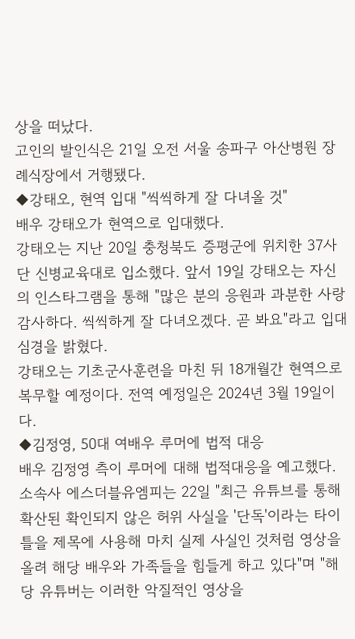상을 떠났다.
고인의 발인식은 21일 오전 서울 송파구 아산병원 장례식장에서 거행됐다.
◆강태오, 현역 입대 "씩씩하게 잘 다녀올 것"
배우 강태오가 현역으로 입대했다.
강태오는 지난 20일 충청북도 증평군에 위치한 37사단 신병교육대로 입소했다. 앞서 19일 강태오는 자신의 인스타그램을 통해 "많은 분의 응원과 과분한 사랑 감사하다. 씩씩하게 잘 다녀오겠다. 곧 봐요"라고 입대 심경을 밝혔다.
강태오는 기초군사훈련을 마친 뒤 18개월간 현역으로 복무할 예정이다. 전역 예정일은 2024년 3월 19일이다.
◆김정영, 50대 여배우 루머에 법적 대응
배우 김정영 측이 루머에 대해 법적대응을 예고했다.
소속사 에스더블유엠피는 22일 "최근 유튜브를 통해 확산된 확인되지 않은 허위 사실을 '단독'이라는 타이틀을 제목에 사용해 마치 실제 사실인 것처럼 영상을 올려 해당 배우와 가족들을 힘들게 하고 있다"며 "해당 유튜버는 이러한 악질적인 영상을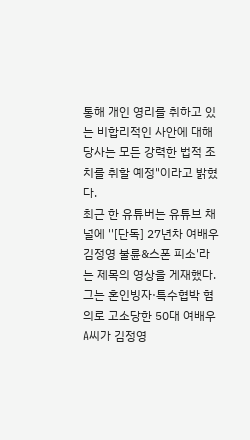통해 개인 영리를 취하고 있는 비합리적인 사안에 대해 당사는 모든 강력한 법적 조치를 취할 예정"이라고 밝혔다.
최근 한 유튜버는 유튜브 채널에 ''[단독] 27년차 여배우 김정영 불륜&스폰 피소'라는 제목의 영상을 게재했다. 그는 혼인빙자·특수협박 혐의로 고소당한 50대 여배우 A씨가 김정영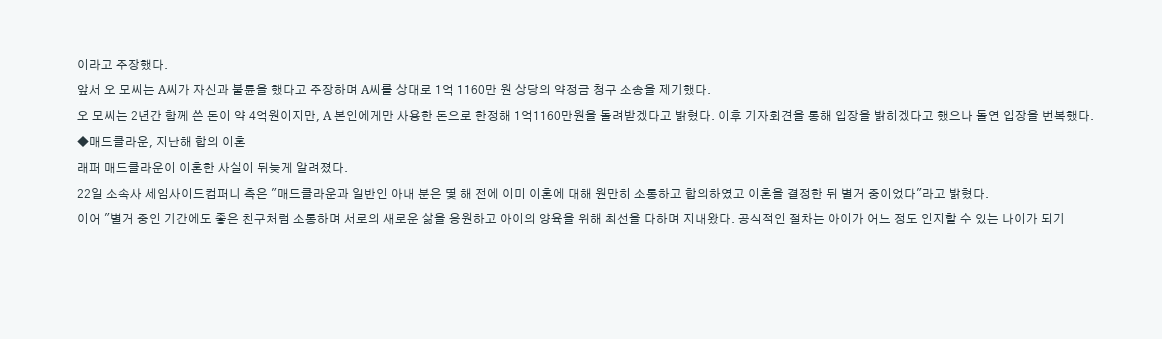이라고 주장했다.
앞서 오 모씨는 A씨가 자신과 불륜을 했다고 주장하며 A씨를 상대로 1억 1160만 원 상당의 약정금 청구 소송을 제기했다.
오 모씨는 2년간 함께 쓴 돈이 약 4억원이지만, A 본인에게만 사용한 돈으로 한정해 1억1160만원을 돌려받겠다고 밝혔다. 이후 기자회견을 통해 입장을 밝히겠다고 했으나 돌연 입장을 번복했다.
◆매드클라운, 지난해 합의 이혼
래퍼 매드클라운이 이혼한 사실이 뒤늦게 알려졌다.
22일 소속사 세임사이드컴퍼니 측은 "매드클라운과 일반인 아내 분은 몇 해 전에 이미 이혼에 대해 원만히 소통하고 합의하였고 이혼을 결정한 뒤 별거 중이었다"라고 밝혔다.
이어 "별거 중인 기간에도 좋은 친구처럼 소통하며 서로의 새로운 삶을 응원하고 아이의 양육을 위해 최선을 다하며 지내왔다. 공식적인 절차는 아이가 어느 정도 인지할 수 있는 나이가 되기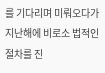를 기다리며 미뤄오다가 지난해에 비로소 법적인 절차를 진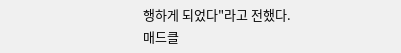행하게 되었다"라고 전했다.
매드클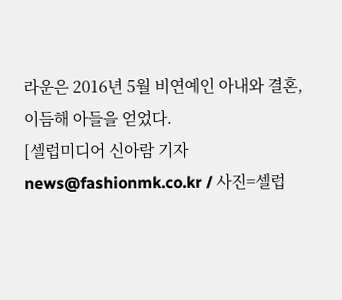라운은 2016년 5월 비연예인 아내와 결혼, 이듬해 아들을 얻었다.
[셀럽미디어 신아람 기자 news@fashionmk.co.kr / 사진=셀럽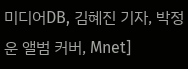미디어DB, 김혜진 기자, 박정운 앨범 커버, Mnet]